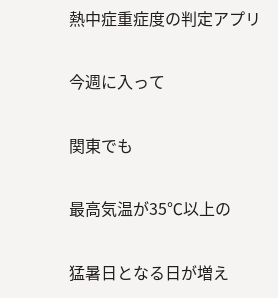熱中症重症度の判定アプリ

今週に入って

関東でも

最高気温が35℃以上の

猛暑日となる日が増え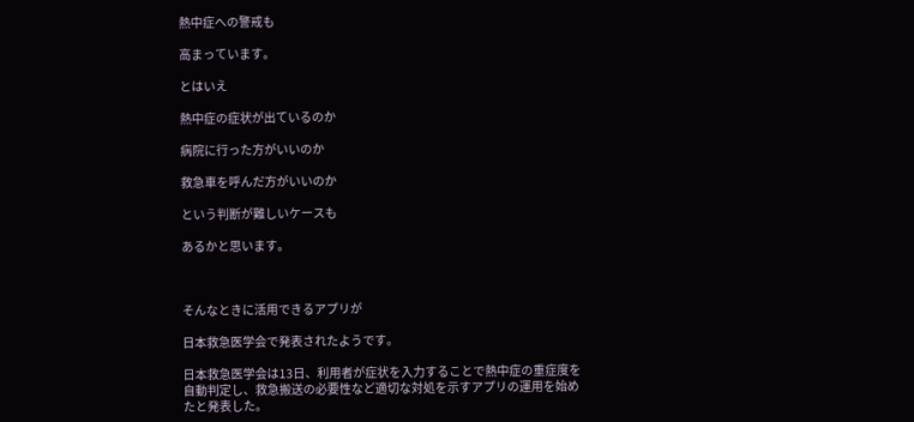熱中症への警戒も

高まっています。

とはいえ

熱中症の症状が出ているのか

病院に行った方がいいのか

救急車を呼んだ方がいいのか

という判断が難しいケースも

あるかと思います。



そんなときに活用できるアプリが

日本救急医学会で発表されたようです。

日本救急医学会は13日、利用者が症状を入力することで熱中症の重症度を自動判定し、救急搬送の必要性など適切な対処を示すアプリの運用を始めたと発表した。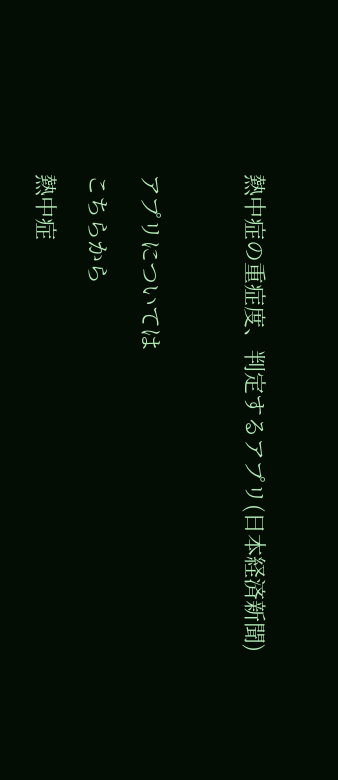熱中症の重症度、判定するアプリ(日本経済新聞)



アプリについては

こちらから

熱中症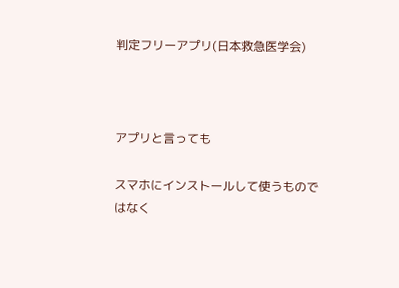判定フリーアプリ(日本救急医学会)



アプリと言っても

スマホにインストールして使うものではなく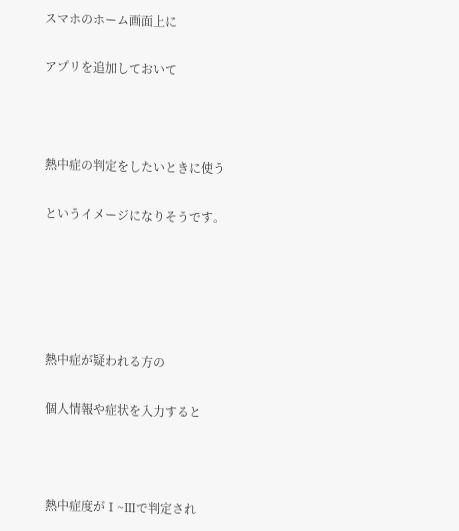スマホのホーム画面上に

アプリを追加しておいて



熱中症の判定をしたいときに使う

というイメージになりそうです。





熱中症が疑われる方の

個人情報や症状を入力すると



熱中症度がⅠ~Ⅲで判定され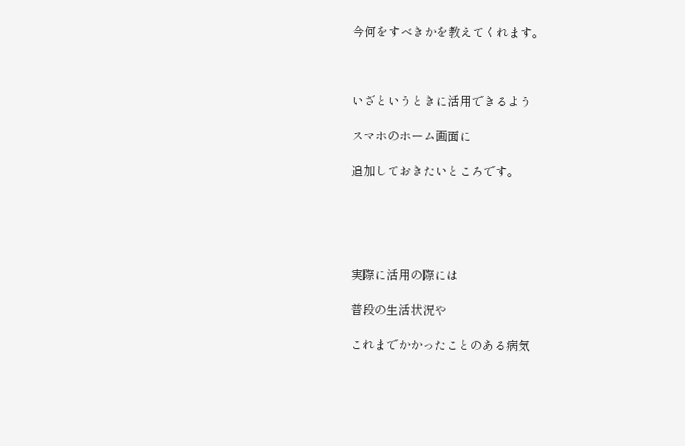今何をすべきかを教えてくれます。



いざというときに活用できるよう

スマホのホーム画面に

追加しておきたいところです。





実際に活用の際には

普段の生活状況や

これまでかかったことのある病気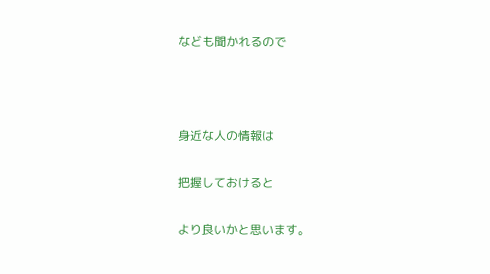なども聞かれるので



身近な人の情報は

把握しておけると

より良いかと思います。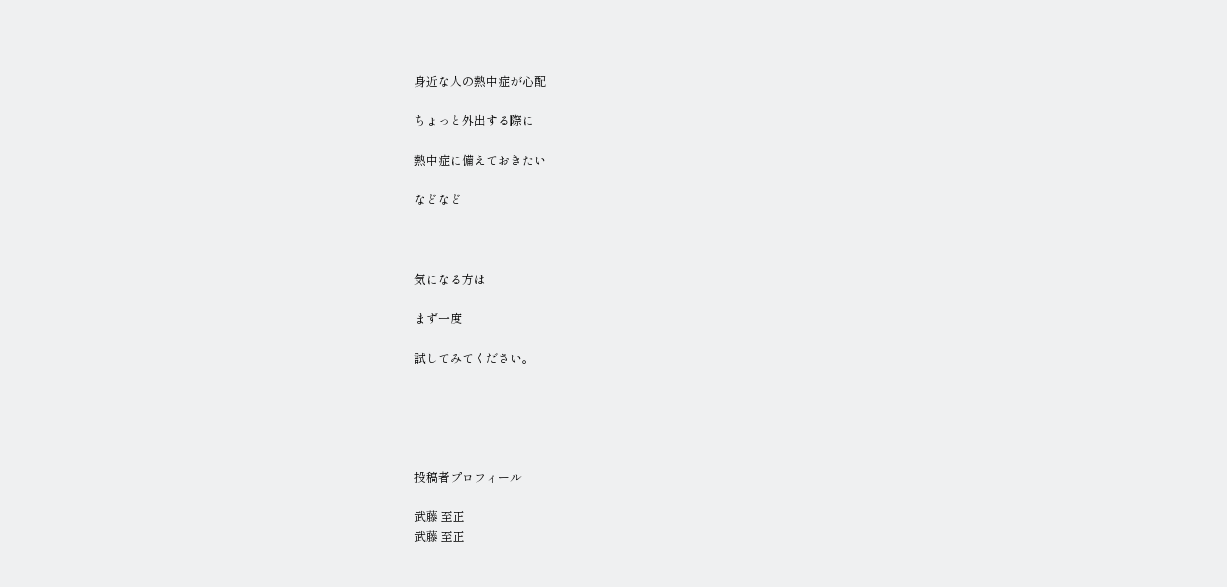身近な人の熱中症が心配

ちょっと外出する際に

熱中症に備えておきたい

などなど



気になる方は

まず一度

試してみてください。





投稿者プロフィール

武藤 至正
武藤 至正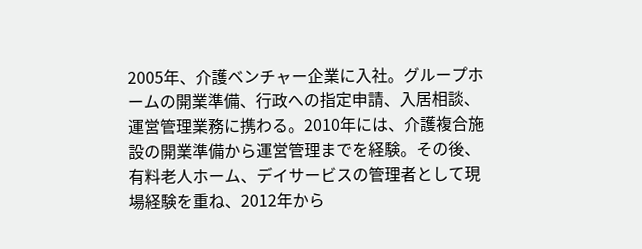2005年、介護ベンチャー企業に入社。グループホームの開業準備、行政への指定申請、入居相談、運営管理業務に携わる。2010年には、介護複合施設の開業準備から運営管理までを経験。その後、有料老人ホーム、デイサービスの管理者として現場経験を重ね、2012年から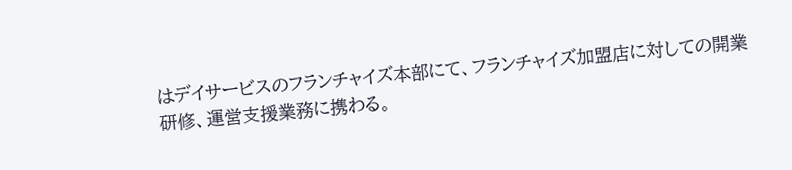はデイサービスのフランチャイズ本部にて、フランチャイズ加盟店に対しての開業研修、運営支援業務に携わる。